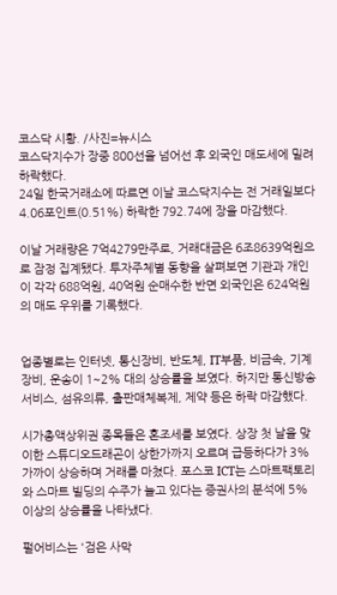코스닥 시황. /사진=뉴시스
코스닥지수가 장중 800선을 넘어선 후 외국인 매도세에 밀려 하락했다.
24일 한국거래소에 따르면 이날 코스닥지수는 전 거래일보다 4.06포인트(0.51%) 하락한 792.74에 장을 마감했다.

이날 거래량은 7억4279만주로, 거래대금은 6조8639억원으로 잠정 집계됐다. 투자주체별 동향을 살펴보면 기관과 개인이 각각 688억원, 40억원 순매수한 반면 외국인은 624억원의 매도 우위를 기록했다.


업종별로는 인터넷, 통신장비, 반도체, IT부품, 비금속, 기계장비, 운송이 1~2% 대의 상승률을 보였다. 하지만 통신방송서비스, 섬유의류, 출판매체복제, 제약 등은 하락 마감했다.

시가총액상위권 종목들은 혼조세를 보였다. 상장 첫 날을 맞이한 스튜디오드래곤이 상한가까지 오르며 급등하다가 3% 가까이 상승하며 거래를 마쳤다. 포스코 ICT는 스마트팩토리와 스마트 빌딩의 수주가 늘고 있다는 증권사의 분석에 5% 이상의 상승률을 나타냈다.

펄어비스는 '검은 사막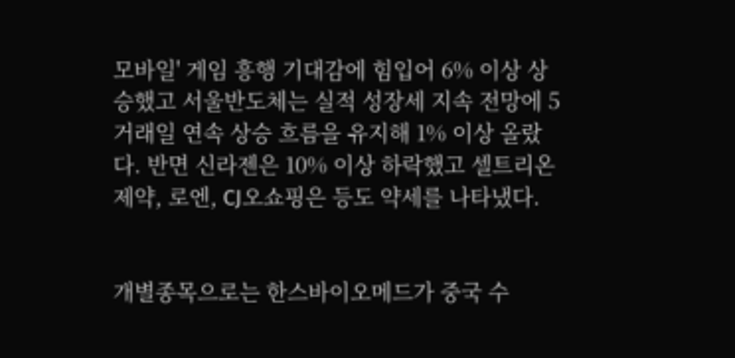모바일' 게임 흥행 기대감에 힘입어 6% 이상 상승했고 서울반도체는 실적 성장세 지속 전망에 5거래일 연속 상승 흐름을 유지해 1% 이상 올랐다. 반면 신라젠은 10% 이상 하락했고 셀트리온제약, 로엔, CJ오쇼핑은 등도 약세를 나타냈다.


개별종목으로는 한스바이오메드가 중국 수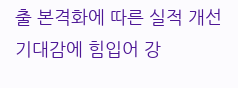출 본격화에 따른 실적 개선 기대감에 힘입어 강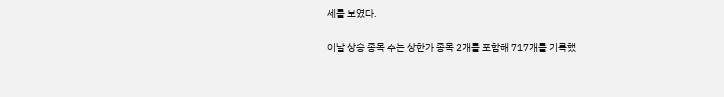세를 보였다.

이날 상승 종목 수는 상한가 종목 2개를 포함해 717개를 기록했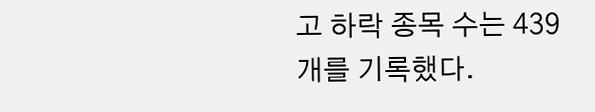고 하락 종목 수는 439개를 기록했다.